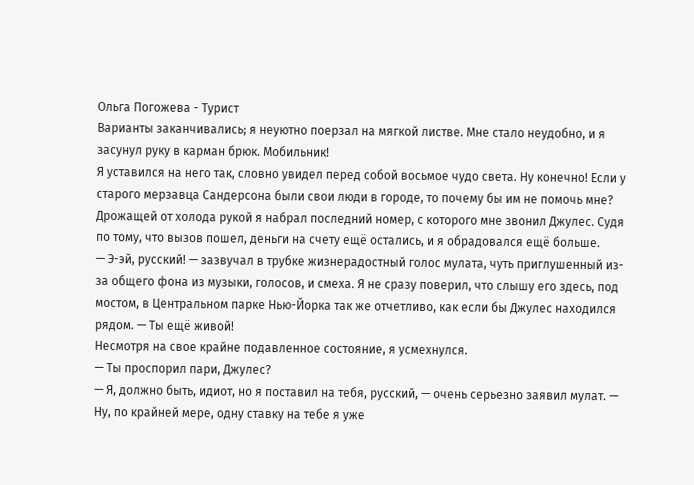Ольга Погожева - Турист
Варианты заканчивались; я неуютно поерзал на мягкой листве. Мне стало неудобно, и я засунул руку в карман брюк. Мобильник!
Я уставился на него так, словно увидел перед собой восьмое чудо света. Ну конечно! Если у старого мерзавца Сандерсона были свои люди в городе, то почему бы им не помочь мне?
Дрожащей от холода рукой я набрал последний номер, с которого мне звонил Джулес. Судя по тому, что вызов пошел, деньги на счету ещё остались, и я обрадовался ещё больше.
— Э-эй, русский! — зазвучал в трубке жизнерадостный голос мулата, чуть приглушенный из-за общего фона из музыки, голосов, и смеха. Я не сразу поверил, что слышу его здесь, под мостом, в Центральном парке Нью-Йорка так же отчетливо, как если бы Джулес находился рядом. — Ты ещё живой!
Несмотря на свое крайне подавленное состояние, я усмехнулся.
— Ты проспорил пари, Джулес?
— Я, должно быть, идиот, но я поставил на тебя, русский, — очень серьезно заявил мулат. — Ну, по крайней мере, одну ставку на тебе я уже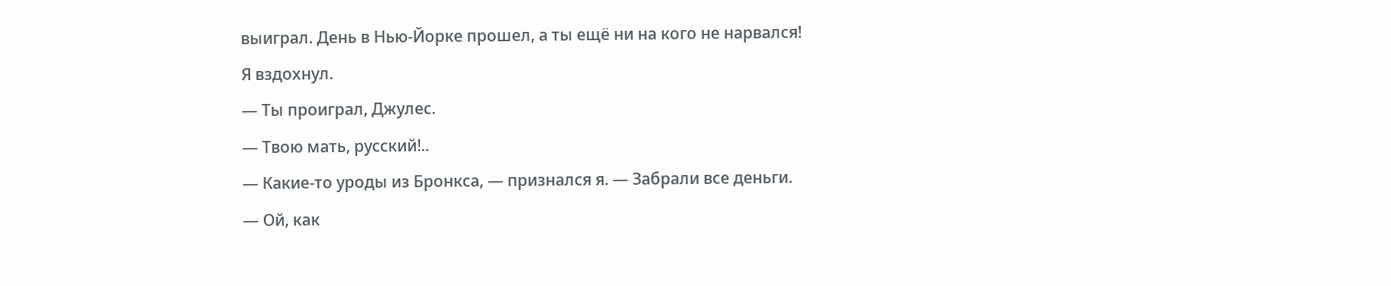выиграл. День в Нью-Йорке прошел, а ты ещё ни на кого не нарвался!
Я вздохнул.
— Ты проиграл, Джулес.
— Твою мать, русский!..
— Какие-то уроды из Бронкса, — признался я. — Забрали все деньги.
— Ой, как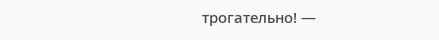трогательно! —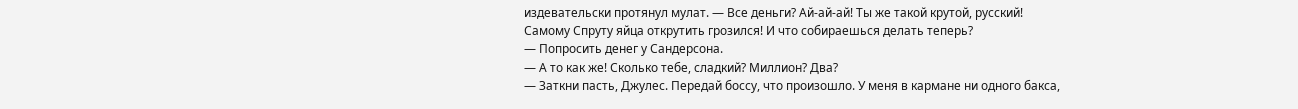издевательски протянул мулат. — Все деньги? Ай-ай-ай! Ты же такой крутой, русский! Самому Спруту яйца открутить грозился! И что собираешься делать теперь?
— Попросить денег у Сандерсона.
— А то как же! Сколько тебе, сладкий? Миллион? Два?
— Заткни пасть, Джулес. Передай боссу, что произошло. У меня в кармане ни одного бакса,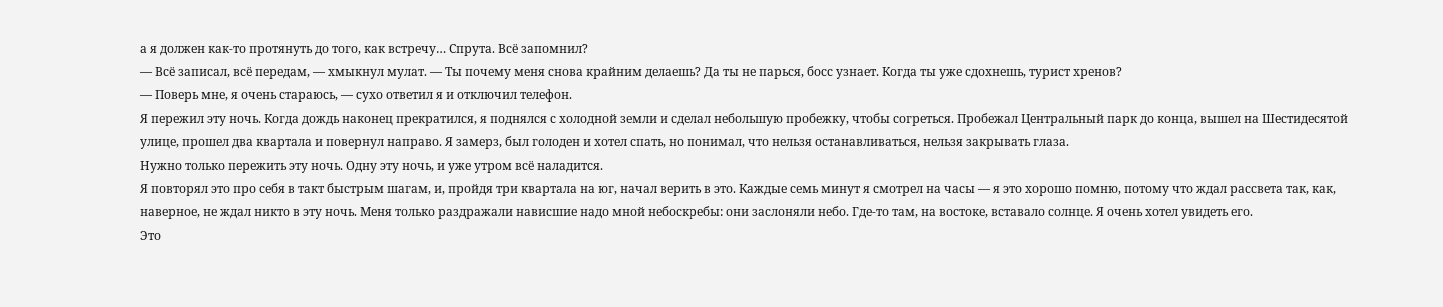а я должен как-то протянуть до того, как встречу… Спрута. Всё запомнил?
— Всё записал, всё передам, — хмыкнул мулат. — Ты почему меня снова крайним делаешь? Да ты не парься, босс узнает. Когда ты уже сдохнешь, турист хренов?
— Поверь мне, я очень стараюсь, — сухо ответил я и отключил телефон.
Я пережил эту ночь. Когда дождь наконец прекратился, я поднялся с холодной земли и сделал небольшую пробежку, чтобы согреться. Пробежал Центральный парк до конца, вышел на Шестидесятой улице, прошел два квартала и повернул направо. Я замерз, был голоден и хотел спать, но понимал, что нельзя останавливаться, нельзя закрывать глаза.
Нужно только пережить эту ночь. Одну эту ночь, и уже утром всё наладится.
Я повторял это про себя в такт быстрым шагам, и, пройдя три квартала на юг, начал верить в это. Каждые семь минут я смотрел на часы — я это хорошо помню, потому что ждал рассвета так, как, наверное, не ждал никто в эту ночь. Меня только раздражали нависшие надо мной небоскребы: они заслоняли небо. Где-то там, на востоке, вставало солнце. Я очень хотел увидеть его.
Это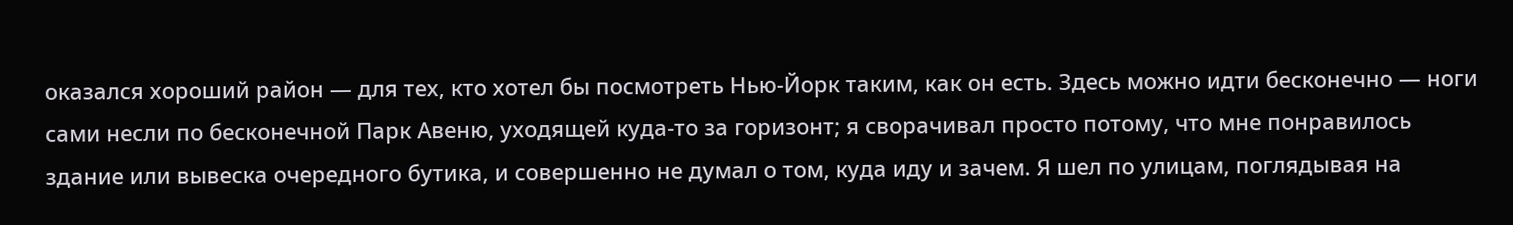оказался хороший район — для тех, кто хотел бы посмотреть Нью-Йорк таким, как он есть. Здесь можно идти бесконечно — ноги сами несли по бесконечной Парк Авеню, уходящей куда-то за горизонт; я сворачивал просто потому, что мне понравилось здание или вывеска очередного бутика, и совершенно не думал о том, куда иду и зачем. Я шел по улицам, поглядывая на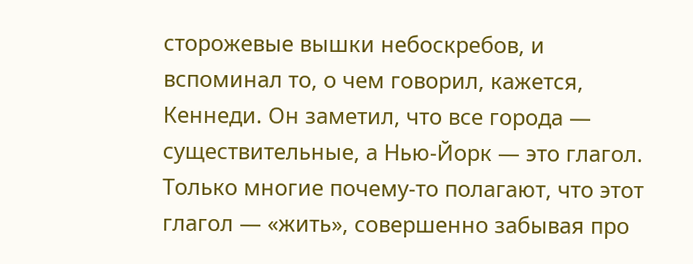сторожевые вышки небоскребов, и вспоминал то, о чем говорил, кажется, Кеннеди. Он заметил, что все города — существительные, а Нью-Йорк — это глагол. Только многие почему-то полагают, что этот глагол — «жить», совершенно забывая про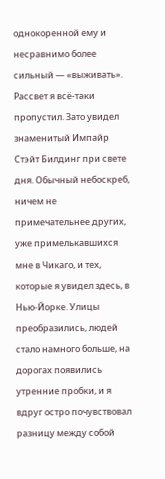однокоренной ему и несравнимо более сильный — «выживать».
Рассвет я всё-таки пропустил. Зато увидел знаменитый Импайр Стэйт Билдинг при свете дня. Обычный небоскреб, ничем не примечательнее других, уже примелькавшихся мне в Чикаго, и тех, которые я увидел здесь, в Нью-Йорке. Улицы преобразились, людей стало намного больше, на дорогах появились утренние пробки, и я вдруг остро почувствовал разницу между собой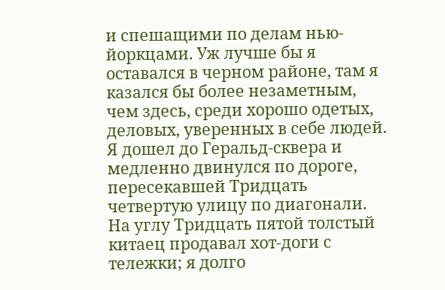и спешащими по делам нью-йоркцами. Уж лучше бы я оставался в черном районе, там я казался бы более незаметным, чем здесь, среди хорошо одетых, деловых, уверенных в себе людей.
Я дошел до Геральд-сквера и медленно двинулся по дороге, пересекавшей Тридцать четвертую улицу по диагонали. На углу Тридцать пятой толстый китаец продавал хот-доги с тележки; я долго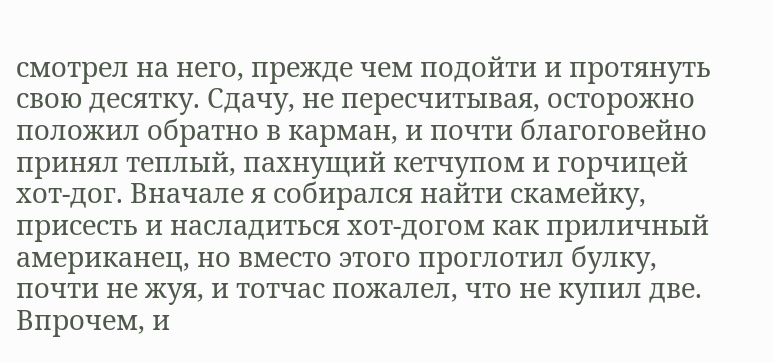смотрел на него, прежде чем подойти и протянуть свою десятку. Сдачу, не пересчитывая, осторожно положил обратно в карман, и почти благоговейно принял теплый, пахнущий кетчупом и горчицей хот-дог. Вначале я собирался найти скамейку, присесть и насладиться хот-догом как приличный американец, но вместо этого проглотил булку, почти не жуя, и тотчас пожалел, что не купил две.
Впрочем, и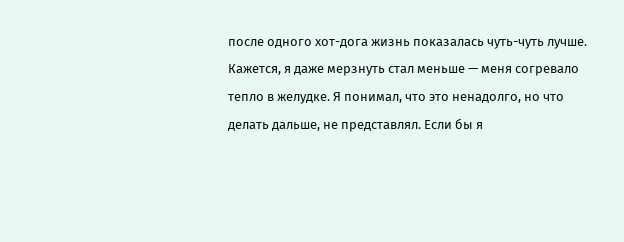после одного хот-дога жизнь показалась чуть-чуть лучше. Кажется, я даже мерзнуть стал меньше — меня согревало тепло в желудке. Я понимал, что это ненадолго, но что делать дальше, не представлял. Если бы я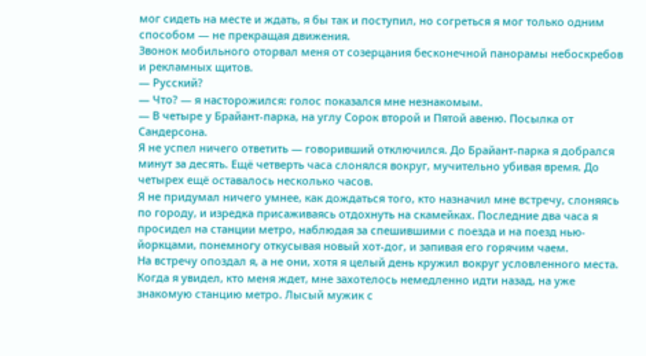мог сидеть на месте и ждать, я бы так и поступил, но согреться я мог только одним способом — не прекращая движения.
Звонок мобильного оторвал меня от созерцания бесконечной панорамы небоскребов и рекламных щитов.
— Русский?
— Что? — я насторожился: голос показался мне незнакомым.
— В четыре у Брайант-парка, на углу Сорок второй и Пятой авеню. Посылка от Сандерсона.
Я не успел ничего ответить — говоривший отключился. До Брайант-парка я добрался минут за десять. Ещё четверть часа слонялся вокруг, мучительно убивая время. До четырех ещё оставалось несколько часов.
Я не придумал ничего умнее, как дождаться того, кто назначил мне встречу, слоняясь по городу, и изредка присаживаясь отдохнуть на скамейках. Последние два часа я просидел на станции метро, наблюдая за спешившими с поезда и на поезд нью-йоркцами, понемногу откусывая новый хот-дог, и запивая его горячим чаем.
На встречу опоздал я, а не они, хотя я целый день кружил вокруг условленного места. Когда я увидел, кто меня ждет, мне захотелось немедленно идти назад, на уже знакомую станцию метро. Лысый мужик с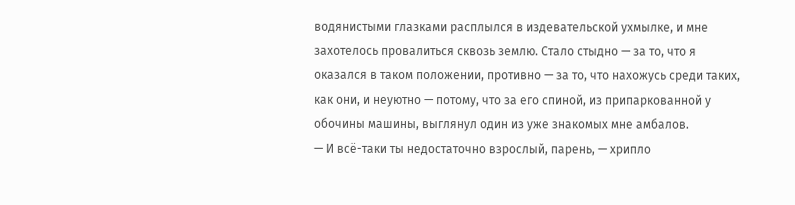водянистыми глазками расплылся в издевательской ухмылке, и мне захотелось провалиться сквозь землю. Стало стыдно — за то, что я оказался в таком положении, противно — за то, что нахожусь среди таких, как они, и неуютно — потому, что за его спиной, из припаркованной у обочины машины, выглянул один из уже знакомых мне амбалов.
— И всё-таки ты недостаточно взрослый, парень, — хрипло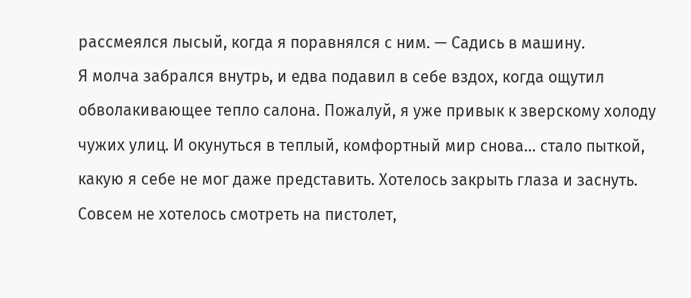рассмеялся лысый, когда я поравнялся с ним. — Садись в машину.
Я молча забрался внутрь, и едва подавил в себе вздох, когда ощутил обволакивающее тепло салона. Пожалуй, я уже привык к зверскому холоду чужих улиц. И окунуться в теплый, комфортный мир снова… стало пыткой, какую я себе не мог даже представить. Хотелось закрыть глаза и заснуть. Совсем не хотелось смотреть на пистолет,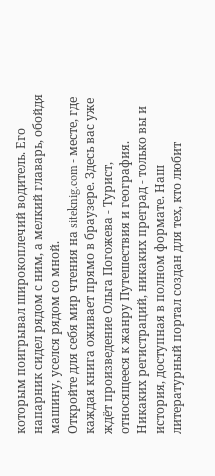которым поигрывал широкоплечий водитель. Его напарник сидел рядом с ним, а мелкий главарь, обойдя машину, уселся рядом со мной.
Откройте для себя мир чтения на siteknig.com - месте, где каждая книга оживает прямо в браузере. Здесь вас уже ждёт произведение Ольга Погожева - Турист, относящееся к жанру Путешествия и география. Никаких регистраций, никаких преград - только вы и история, доступная в полном формате. Наш литературный портал создан для тех, кто любит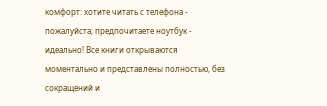комфорт: хотите читать с телефона - пожалуйста; предпочитаете ноутбук - идеально! Все книги открываются моментально и представлены полностью, без сокращений и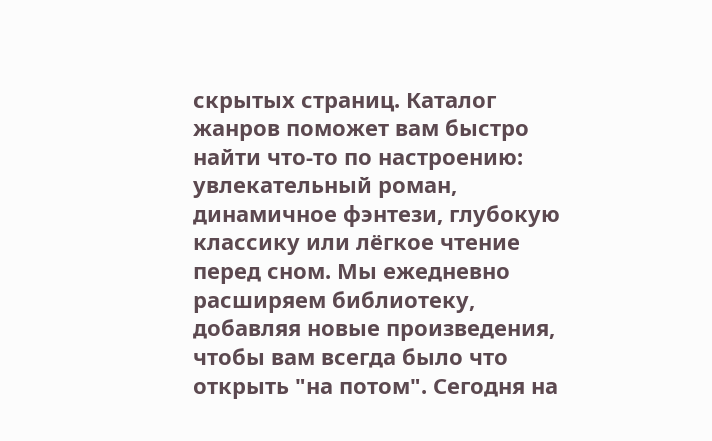скрытых страниц. Каталог жанров поможет вам быстро найти что-то по настроению: увлекательный роман, динамичное фэнтези, глубокую классику или лёгкое чтение перед сном. Мы ежедневно расширяем библиотеку, добавляя новые произведения, чтобы вам всегда было что открыть "на потом". Сегодня на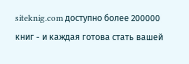siteknig.com доступно более 200000 книг - и каждая готова стать вашей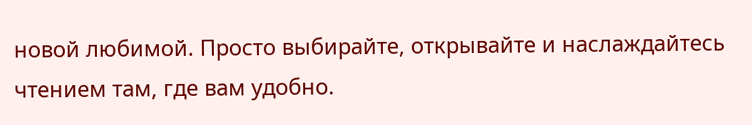новой любимой. Просто выбирайте, открывайте и наслаждайтесь чтением там, где вам удобно.